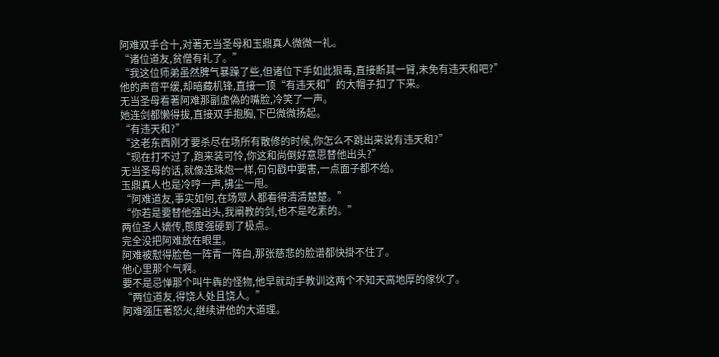阿难双手合十,对著无当圣母和玉鼎真人微微一礼。
“诸位道友,贫僧有礼了。”
“我这位师弟虽然脾气暴躁了些,但诸位下手如此狠毒,直接断其一臂,未免有违天和吧?”
他的声音平缓,却暗藏机锋,直接一顶“有违天和”的大帽子扣了下来。
无当圣母看著阿难那副虚偽的嘴脸,冷笑了一声。
她连剑都懒得拔,直接双手抱胸,下巴微微扬起。
“有违天和?”
“这老东西刚才要杀尽在场所有散修的时候,你怎么不跳出来说有违天和?”
“现在打不过了,跑来装可怜,你这和尚倒好意思替他出头?”
无当圣母的话,就像连珠炮一样,句句戳中要害,一点面子都不给。
玉鼎真人也是冷哼一声,拂尘一甩。
“阿难道友,事实如何,在场眾人都看得清清楚楚。”
“你若是要替他强出头,我阐教的剑,也不是吃素的。”
两位圣人嫡传,態度强硬到了极点。
完全没把阿难放在眼里。
阿难被懟得脸色一阵青一阵白,那张慈悲的脸谱都快掛不住了。
他心里那个气啊。
要不是忌惮那个叫牛犇的怪物,他早就动手教训这两个不知天高地厚的傢伙了。
“两位道友,得饶人处且饶人。”
阿难强压著怒火,继续讲他的大道理。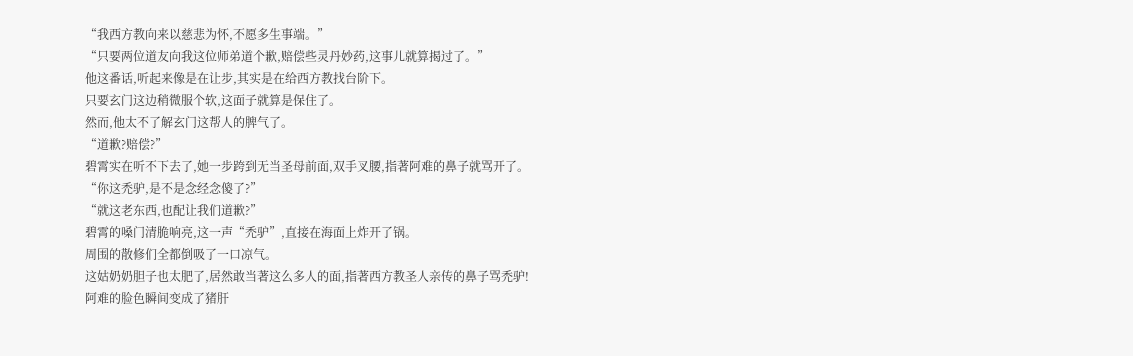“我西方教向来以慈悲为怀,不愿多生事端。”
“只要两位道友向我这位师弟道个歉,赔偿些灵丹妙药,这事儿就算揭过了。”
他这番话,听起来像是在让步,其实是在给西方教找台阶下。
只要玄门这边稍微服个软,这面子就算是保住了。
然而,他太不了解玄门这帮人的脾气了。
“道歉?赔偿?”
碧霄实在听不下去了,她一步跨到无当圣母前面,双手叉腰,指著阿难的鼻子就骂开了。
“你这禿驴,是不是念经念傻了?”
“就这老东西,也配让我们道歉?”
碧霄的嗓门清脆响亮,这一声“禿驴”,直接在海面上炸开了锅。
周围的散修们全都倒吸了一口凉气。
这姑奶奶胆子也太肥了,居然敢当著这么多人的面,指著西方教圣人亲传的鼻子骂禿驴!
阿难的脸色瞬间变成了猪肝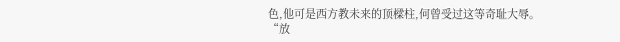色,他可是西方教未来的顶樑柱,何曾受过这等奇耻大辱。
“放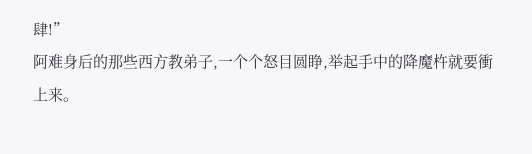肆!”
阿难身后的那些西方教弟子,一个个怒目圆睁,举起手中的降魔杵就要衝上来。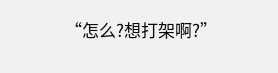“怎么?想打架啊?”